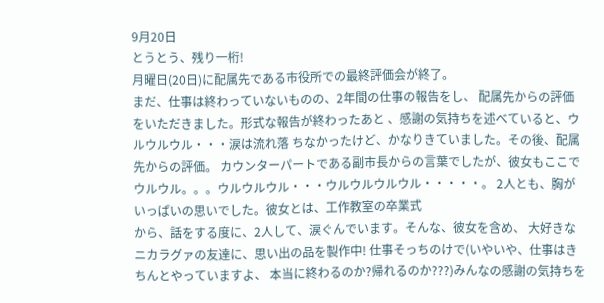9月20日
とうとう、残り一桁!
月曜日(20日)に配属先である市役所での最終評価会が終了。
まだ、仕事は終わっていないものの、2年間の仕事の報告をし、 配属先からの評価をいただきました。形式な報告が終わったあと 、感謝の気持ちを述べていると、ウルウルウル・・・涙は流れ落 ちなかったけど、かなりきていました。その後、配属先からの評価。 カウンターパートである副市長からの言葉でしたが、彼女もここで ウルウル。。。ウルウルウル・・・ウルウルウルウル・・・・・。 2人とも、胸がいっぱいの思いでした。彼女とは、工作教室の卒業式
から、話をする度に、2人して、涙ぐんでいます。そんな、彼女を含め、 大好きなニカラグァの友達に、思い出の品を製作中! 仕事そっちのけで(いやいや、仕事はきちんとやっていますよ、 本当に終わるのか?帰れるのか???)みんなの感謝の気持ちを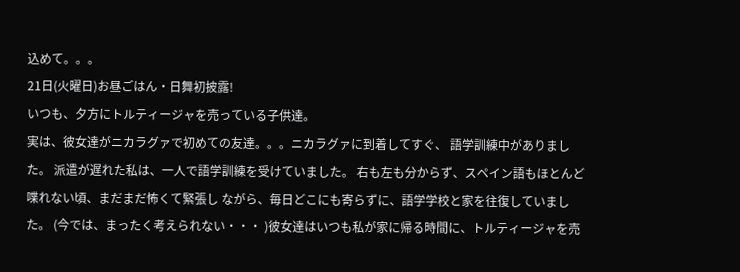込めて。。。
21日(火曜日)お昼ごはん・日舞初披露!
いつも、夕方にトルティージャを売っている子供達。
実は、彼女達がニカラグァで初めての友達。。。ニカラグァに到着してすぐ、 語学訓練中がありました。 派遣が遅れた私は、一人で語学訓練を受けていました。 右も左も分からず、スペイン語もほとんど喋れない頃、まだまだ怖くて緊張し ながら、毎日どこにも寄らずに、語学学校と家を往復していました。 (今では、まったく考えられない・・・ )彼女達はいつも私が家に帰る時間に、トルティージャを売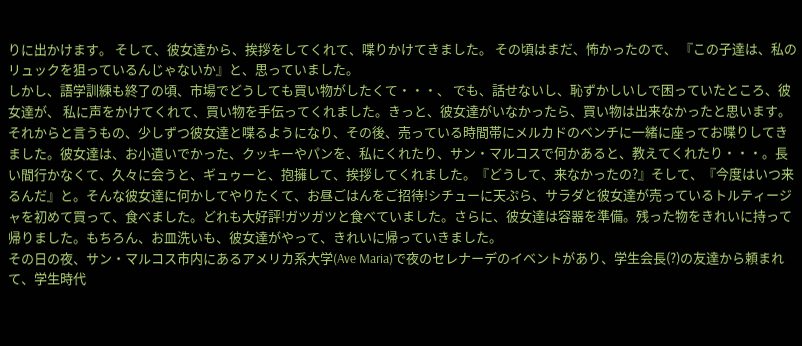りに出かけます。 そして、彼女達から、挨拶をしてくれて、喋りかけてきました。 その頃はまだ、怖かったので、 『この子達は、私のリュックを狙っているんじゃないか』と、思っていました。
しかし、語学訓練も終了の頃、市場でどうしても買い物がしたくて・・・、 でも、話せないし、恥ずかしいしで困っていたところ、彼女達が、 私に声をかけてくれて、買い物を手伝ってくれました。きっと、彼女達がいなかったら、買い物は出来なかったと思います。 それからと言うもの、少しずつ彼女達と喋るようになり、その後、売っている時間帯にメルカドのベンチに一緒に座ってお喋りしてきました。彼女達は、お小遣いでかった、クッキーやパンを、私にくれたり、サン・マルコスで何かあると、教えてくれたり・・・。長い間行かなくて、久々に会うと、ギュゥーと、抱擁して、挨拶してくれました。『どうして、来なかったの?』そして、『今度はいつ来るんだ』と。そんな彼女達に何かしてやりたくて、お昼ごはんをご招待!シチューに天ぷら、サラダと彼女達が売っているトルティージャを初めて買って、食べました。どれも大好評!ガツガツと食べていました。さらに、彼女達は容器を準備。残った物をきれいに持って帰りました。もちろん、お皿洗いも、彼女達がやって、きれいに帰っていきました。
その日の夜、サン・マルコス市内にあるアメリカ系大学(Ave Maria)で夜のセレナーデのイベントがあり、学生会長(?)の友達から頼まれて、学生時代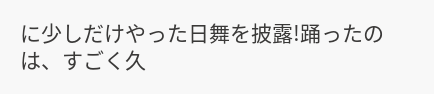に少しだけやった日舞を披露!踊ったのは、すごく久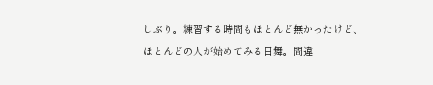しぶり。練習する時間もほとんど無かったけど、ほとんどの人が始めてみる日舞。間違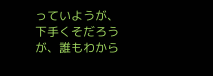っていようが、下手くそだろうが、誰もわから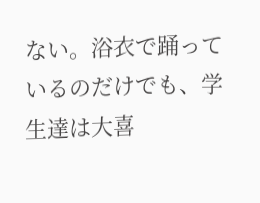ない。浴衣で踊っているのだけでも、学生達は大喜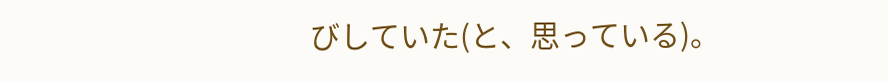びしていた(と、思っている)。